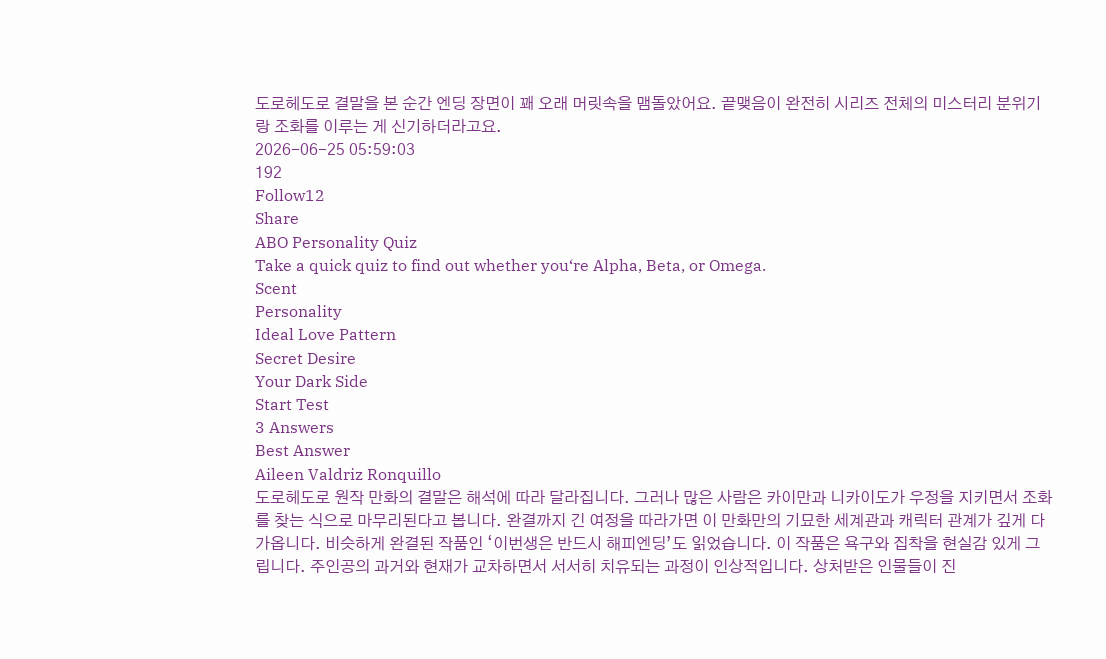도로헤도로 결말을 본 순간 엔딩 장면이 꽤 오래 머릿속을 맴돌았어요. 끝맺음이 완전히 시리즈 전체의 미스터리 분위기랑 조화를 이루는 게 신기하더라고요.
2026-06-25 05:59:03
192
Follow12
Share
ABO Personality Quiz
Take a quick quiz to find out whether you‘re Alpha, Beta, or Omega.
Scent
Personality
Ideal Love Pattern
Secret Desire
Your Dark Side
Start Test
3 Answers
Best Answer
Aileen Valdriz Ronquillo
도로헤도로 원작 만화의 결말은 해석에 따라 달라집니다. 그러나 많은 사람은 카이만과 니카이도가 우정을 지키면서 조화를 찾는 식으로 마무리된다고 봅니다. 완결까지 긴 여정을 따라가면 이 만화만의 기묘한 세계관과 캐릭터 관계가 깊게 다가옵니다. 비슷하게 완결된 작품인 ‘이번생은 반드시 해피엔딩’도 읽었습니다. 이 작품은 욕구와 집착을 현실감 있게 그립니다. 주인공의 과거와 현재가 교차하면서 서서히 치유되는 과정이 인상적입니다. 상처받은 인물들이 진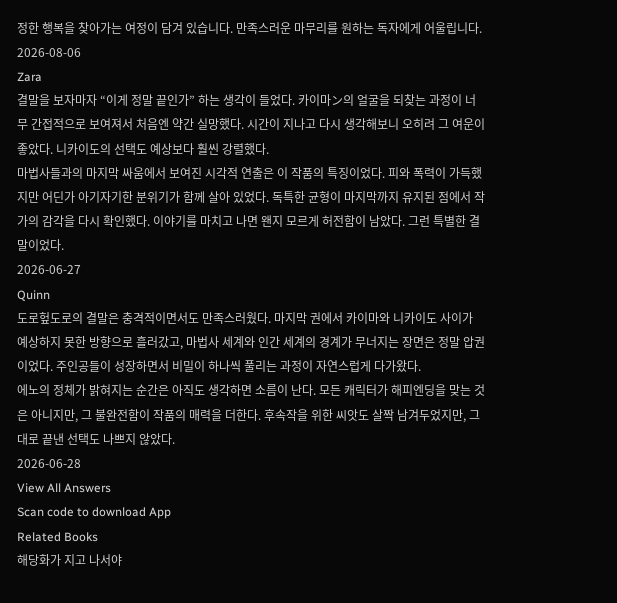정한 행복을 찾아가는 여정이 담겨 있습니다. 만족스러운 마무리를 원하는 독자에게 어울립니다.
2026-08-06
Zara
결말을 보자마자 “이게 정말 끝인가” 하는 생각이 들었다. 카이마ン의 얼굴을 되찾는 과정이 너무 간접적으로 보여져서 처음엔 약간 실망했다. 시간이 지나고 다시 생각해보니 오히려 그 여운이 좋았다. 니카이도의 선택도 예상보다 훨씬 강렬했다.
마법사들과의 마지막 싸움에서 보여진 시각적 연출은 이 작품의 특징이었다. 피와 폭력이 가득했지만 어딘가 아기자기한 분위기가 함께 살아 있었다. 독특한 균형이 마지막까지 유지된 점에서 작가의 감각을 다시 확인했다. 이야기를 마치고 나면 왠지 모르게 허전함이 남았다. 그런 특별한 결말이었다.
2026-06-27
Quinn
도로헢도로의 결말은 충격적이면서도 만족스러웠다. 마지막 권에서 카이마와 니카이도 사이가 예상하지 못한 방향으로 흘러갔고, 마법사 세계와 인간 세계의 경계가 무너지는 장면은 정말 압권이었다. 주인공들이 성장하면서 비밀이 하나씩 풀리는 과정이 자연스럽게 다가왔다.
에노의 정체가 밝혀지는 순간은 아직도 생각하면 소름이 난다. 모든 캐릭터가 해피엔딩을 맞는 것은 아니지만, 그 불완전함이 작품의 매력을 더한다. 후속작을 위한 씨앗도 살짝 남겨두었지만, 그대로 끝낸 선택도 나쁘지 않았다.
2026-06-28
View All Answers
Scan code to download App
Related Books
해당화가 지고 나서야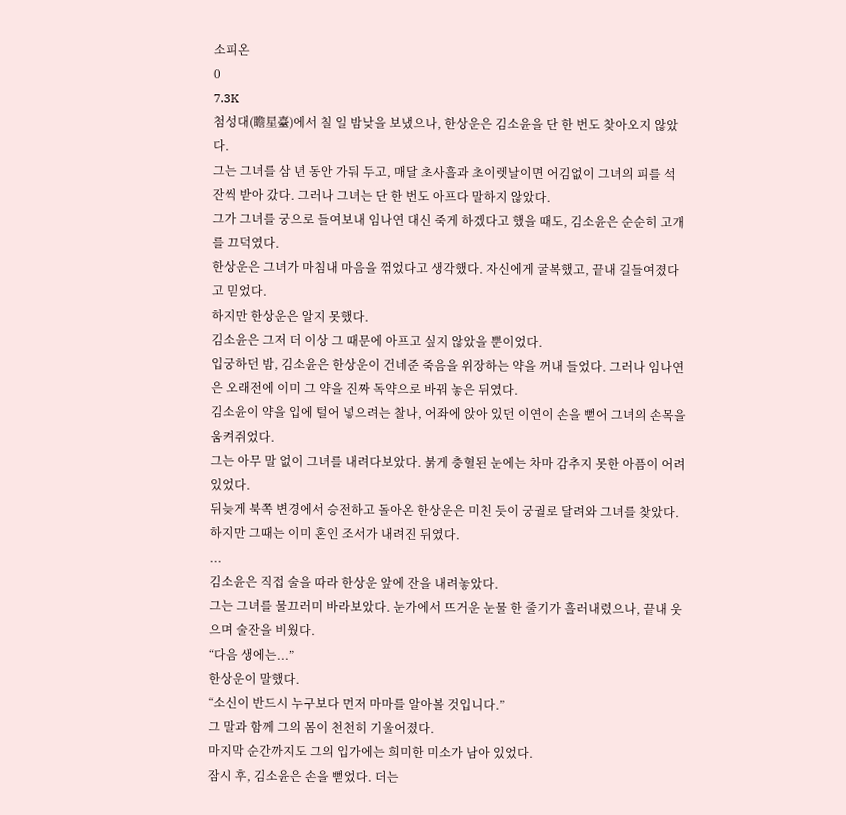소피온
0
7.3K
첨성대(瞻星臺)에서 칠 일 밤낮을 보냈으나, 한상운은 김소윤을 단 한 번도 찾아오지 않았다.
그는 그녀를 삼 년 동안 가둬 두고, 매달 초사흘과 초이렛날이면 어김없이 그녀의 피를 석 잔씩 받아 갔다. 그러나 그녀는 단 한 번도 아프다 말하지 않았다.
그가 그녀를 궁으로 들여보내 임나연 대신 죽게 하겠다고 했을 때도, 김소윤은 순순히 고개를 끄덕였다.
한상운은 그녀가 마침내 마음을 꺾었다고 생각했다. 자신에게 굴복했고, 끝내 길들여졌다고 믿었다.
하지만 한상운은 알지 못했다.
김소윤은 그저 더 이상 그 때문에 아프고 싶지 않았을 뿐이었다.
입궁하던 밤, 김소윤은 한상운이 건네준 죽음을 위장하는 약을 꺼내 들었다. 그러나 임나연은 오래전에 이미 그 약을 진짜 독약으로 바꿔 놓은 뒤였다.
김소윤이 약을 입에 털어 넣으려는 찰나, 어좌에 앉아 있던 이연이 손을 뻗어 그녀의 손목을 움켜쥐었다.
그는 아무 말 없이 그녀를 내려다보았다. 붉게 충혈된 눈에는 차마 감추지 못한 아픔이 어려 있었다.
뒤늦게 북쪽 변경에서 승전하고 돌아온 한상운은 미친 듯이 궁궐로 달려와 그녀를 찾았다.
하지만 그때는 이미 혼인 조서가 내려진 뒤였다.
...
김소윤은 직접 술을 따라 한상운 앞에 잔을 내려놓았다.
그는 그녀를 물끄러미 바라보았다. 눈가에서 뜨거운 눈물 한 줄기가 흘러내렸으나, 끝내 웃으며 술잔을 비웠다.
“다음 생에는...”
한상운이 말했다.
“소신이 반드시 누구보다 먼저 마마를 알아볼 것입니다.”
그 말과 함께 그의 몸이 천천히 기울어졌다.
마지막 순간까지도 그의 입가에는 희미한 미소가 남아 있었다.
잠시 후, 김소윤은 손을 뻗었다. 더는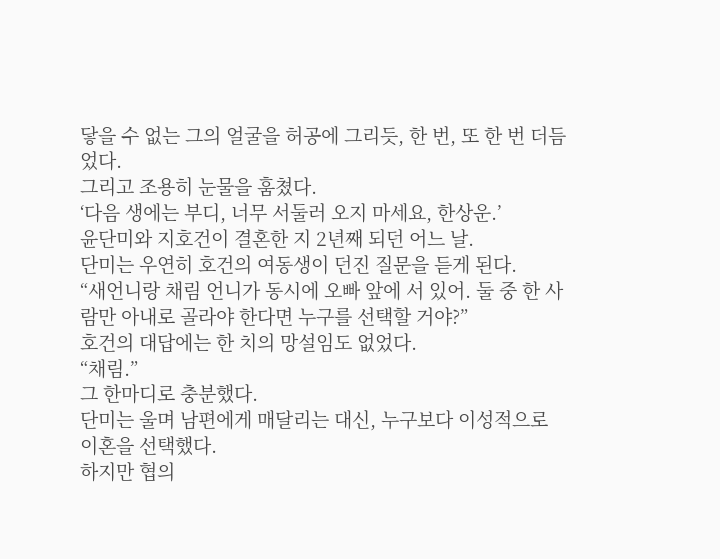닿을 수 없는 그의 얼굴을 허공에 그리듯, 한 번, 또 한 번 더듬었다.
그리고 조용히 눈물을 훔쳤다.
‘다음 생에는 부디, 너무 서둘러 오지 마세요, 한상운.’
윤단미와 지호건이 결혼한 지 2년째 되던 어느 날.
단미는 우연히 호건의 여동생이 던진 질문을 듣게 된다.
“새언니랑 채림 언니가 동시에 오빠 앞에 서 있어. 둘 중 한 사람만 아내로 골라야 한다면 누구를 선택할 거야?”
호건의 대답에는 한 치의 망설임도 없었다.
“채림.”
그 한마디로 충분했다.
단미는 울며 남편에게 매달리는 대신, 누구보다 이성적으로 이혼을 선택했다.
하지만 협의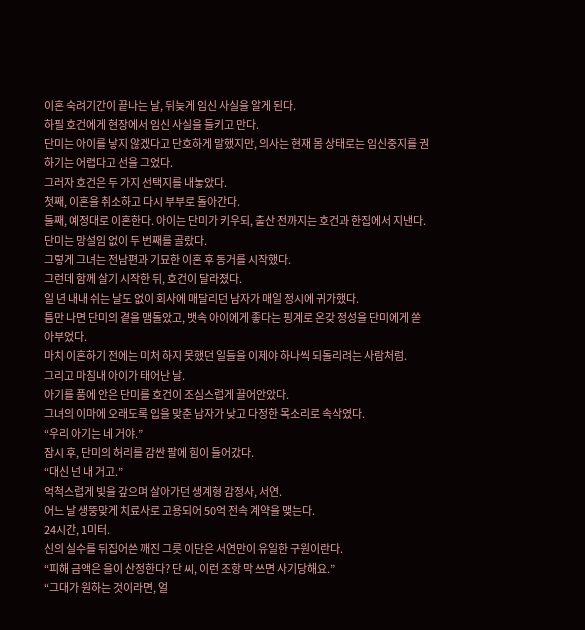이혼 숙려기간이 끝나는 날, 뒤늦게 임신 사실을 알게 된다.
하필 호건에게 현장에서 임신 사실을 들키고 만다.
단미는 아이를 낳지 않겠다고 단호하게 말했지만, 의사는 현재 몸 상태로는 임신중지를 권하기는 어렵다고 선을 그었다.
그러자 호건은 두 가지 선택지를 내놓았다.
첫째, 이혼을 취소하고 다시 부부로 돌아간다.
둘째, 예정대로 이혼한다. 아이는 단미가 키우되, 출산 전까지는 호건과 한집에서 지낸다.
단미는 망설임 없이 두 번째를 골랐다.
그렇게 그녀는 전남편과 기묘한 이혼 후 동거를 시작했다.
그런데 함께 살기 시작한 뒤, 호건이 달라졌다.
일 년 내내 쉬는 날도 없이 회사에 매달리던 남자가 매일 정시에 귀가했다.
틈만 나면 단미의 곁을 맴돌았고, 뱃속 아이에게 좋다는 핑계로 온갖 정성을 단미에게 쏟아부었다.
마치 이혼하기 전에는 미처 하지 못했던 일들을 이제야 하나씩 되돌리려는 사람처럼.
그리고 마침내 아이가 태어난 날.
아기를 품에 안은 단미를 호건이 조심스럽게 끌어안았다.
그녀의 이마에 오래도록 입을 맞춘 남자가 낮고 다정한 목소리로 속삭였다.
“우리 아기는 네 거야.”
잠시 후, 단미의 허리를 감싼 팔에 힘이 들어갔다.
“대신 넌 내 거고.”
억척스럽게 빚을 갚으며 살아가던 생계형 감정사, 서연.
어느 날 생뚱맞게 치료사로 고용되어 50억 전속 계약을 맺는다.
24시간, 1미터.
신의 실수를 뒤집어쓴 깨진 그릇 이단은 서연만이 유일한 구원이란다.
“피해 금액은 을이 산정한다? 단 씨, 이런 조항 막 쓰면 사기당해요.”
“그대가 원하는 것이라면, 얼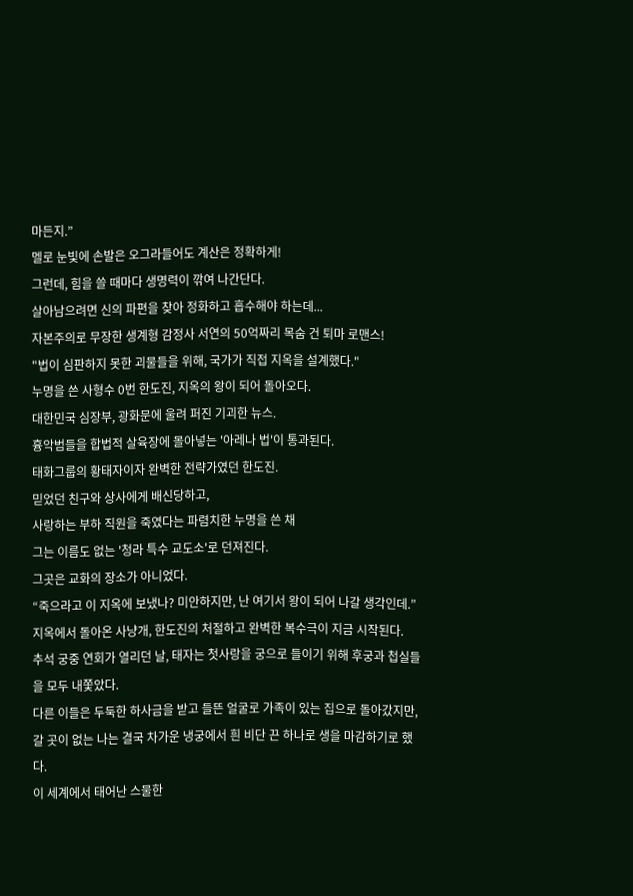마든지.”
멜로 눈빛에 손발은 오그라들어도 계산은 정확하게!
그런데, 힘을 쓸 때마다 생명력이 깎여 나간단다.
살아남으려면 신의 파편을 찾아 정화하고 흡수해야 하는데...
자본주의로 무장한 생계형 감정사 서연의 50억짜리 목숨 건 퇴마 로맨스!
"법이 심판하지 못한 괴물들을 위해, 국가가 직접 지옥을 설계했다."
누명을 쓴 사형수 0번 한도진, 지옥의 왕이 되어 돌아오다.
대한민국 심장부, 광화문에 울려 퍼진 기괴한 뉴스.
흉악범들을 합법적 살육장에 몰아넣는 '아레나 법'이 통과된다.
태화그룹의 황태자이자 완벽한 전략가였던 한도진.
믿었던 친구와 상사에게 배신당하고,
사랑하는 부하 직원을 죽였다는 파렴치한 누명을 쓴 채
그는 이름도 없는 '청라 특수 교도소'로 던져진다.
그곳은 교화의 장소가 아니었다.
“죽으라고 이 지옥에 보냈나? 미안하지만, 난 여기서 왕이 되어 나갈 생각인데.”
지옥에서 돌아온 사냥개, 한도진의 처절하고 완벽한 복수극이 지금 시작된다.
추석 궁중 연회가 열리던 날, 태자는 첫사랑을 궁으로 들이기 위해 후궁과 첩실들을 모두 내쫓았다.
다른 이들은 두둑한 하사금을 받고 들뜬 얼굴로 가족이 있는 집으로 돌아갔지만, 갈 곳이 없는 나는 결국 차가운 냉궁에서 흰 비단 끈 하나로 생을 마감하기로 했다.
이 세계에서 태어난 스물한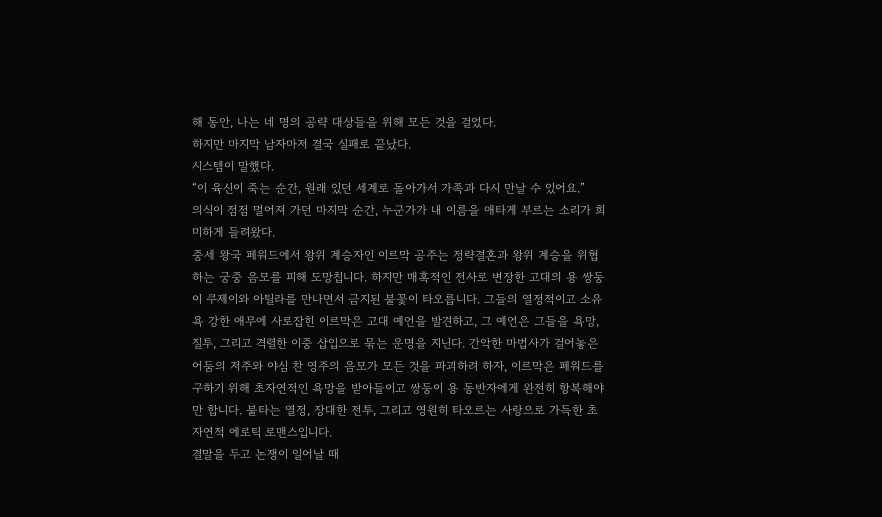해 동안, 나는 네 명의 공략 대상들을 위해 모든 것을 걸었다.
하지만 마지막 남자마저 결국 실패로 끝났다.
시스템이 말했다.
“이 육신이 죽는 순간, 원래 있던 세계로 돌아가서 가족과 다시 만날 수 있어요.”
의식이 점점 멀어져 가던 마지막 순간, 누군가가 내 이름을 애타게 부르는 소리가 희미하게 들려왔다.
중세 왕국 페워드에서 왕위 계승자인 이르막 공주는 정략결혼과 왕위 계승을 위협하는 궁중 음모를 피해 도망칩니다. 하지만 매혹적인 전사로 변장한 고대의 용 쌍둥이 쿠제이와 아틸라를 만나면서 금지된 불꽃이 타오릅니다. 그들의 열정적이고 소유욕 강한 애무에 사로잡힌 이르막은 고대 예언을 발견하고, 그 예언은 그들을 욕망, 질투, 그리고 격렬한 이중 삽입으로 묶는 운명을 지닌다. 간악한 마법사가 걸어놓은 어둠의 저주와 야심 찬 영주의 음모가 모든 것을 파괴하려 하자, 이르막은 페워드를 구하기 위해 초자연적인 욕망을 받아들이고 쌍둥이 용 동반자에게 완전히 항복해야만 합니다. 불타는 열정, 장대한 전투, 그리고 영원히 타오르는 사랑으로 가득한 초자연적 에로틱 로맨스입니다.
결말을 두고 논쟁이 일어날 때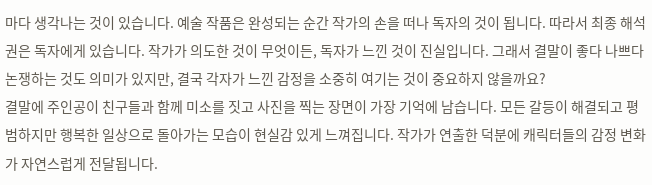마다 생각나는 것이 있습니다. 예술 작품은 완성되는 순간 작가의 손을 떠나 독자의 것이 됩니다. 따라서 최종 해석권은 독자에게 있습니다. 작가가 의도한 것이 무엇이든, 독자가 느낀 것이 진실입니다. 그래서 결말이 좋다 나쁘다 논쟁하는 것도 의미가 있지만, 결국 각자가 느낀 감정을 소중히 여기는 것이 중요하지 않을까요?
결말에 주인공이 친구들과 함께 미소를 짓고 사진을 찍는 장면이 가장 기억에 남습니다. 모든 갈등이 해결되고 평범하지만 행복한 일상으로 돌아가는 모습이 현실감 있게 느껴집니다. 작가가 연출한 덕분에 캐릭터들의 감정 변화가 자연스럽게 전달됩니다.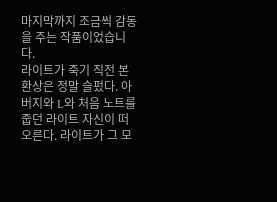마지막까지 조금씩 감동을 주는 작품이었습니다.
라이트가 죽기 직전 본 환상은 정말 슬펐다. 아버지와 L와 처음 노트를 줍던 라이트 자신이 떠오른다. 라이트가 그 모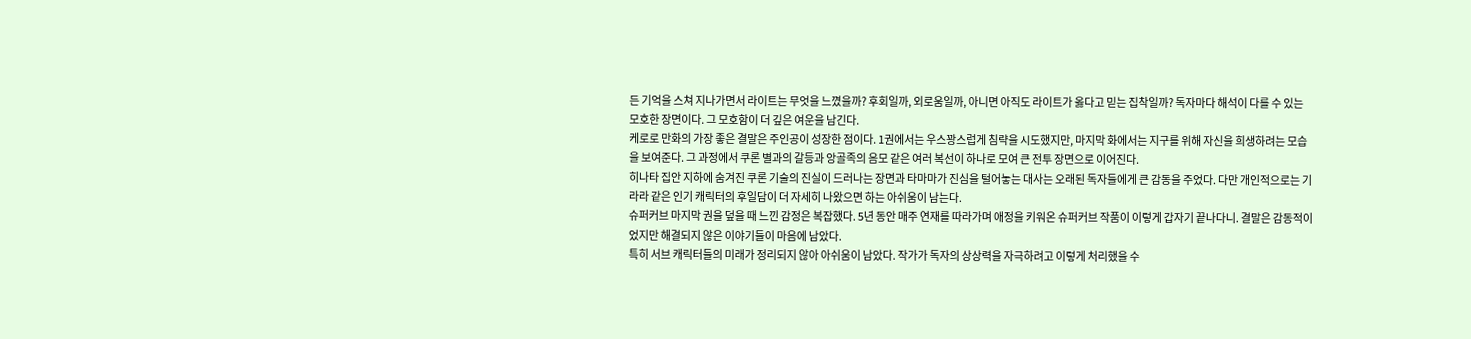든 기억을 스쳐 지나가면서 라이트는 무엇을 느꼈을까? 후회일까, 외로움일까, 아니면 아직도 라이트가 옳다고 믿는 집착일까? 독자마다 해석이 다를 수 있는 모호한 장면이다. 그 모호함이 더 깊은 여운을 남긴다.
케로로 만화의 가장 좋은 결말은 주인공이 성장한 점이다. 1권에서는 우스꽝스럽게 침략을 시도했지만, 마지막 화에서는 지구를 위해 자신을 희생하려는 모습을 보여준다. 그 과정에서 쿠론 별과의 갈등과 앙골족의 음모 같은 여러 복선이 하나로 모여 큰 전투 장면으로 이어진다.
히나타 집안 지하에 숨겨진 쿠론 기술의 진실이 드러나는 장면과 타마마가 진심을 털어놓는 대사는 오래된 독자들에게 큰 감동을 주었다. 다만 개인적으로는 기라라 같은 인기 캐릭터의 후일담이 더 자세히 나왔으면 하는 아쉬움이 남는다.
슈퍼커브 마지막 권을 덮을 때 느낀 감정은 복잡했다. 5년 동안 매주 연재를 따라가며 애정을 키워온 슈퍼커브 작품이 이렇게 갑자기 끝나다니. 결말은 감동적이었지만 해결되지 않은 이야기들이 마음에 남았다.
특히 서브 캐릭터들의 미래가 정리되지 않아 아쉬움이 남았다. 작가가 독자의 상상력을 자극하려고 이렇게 처리했을 수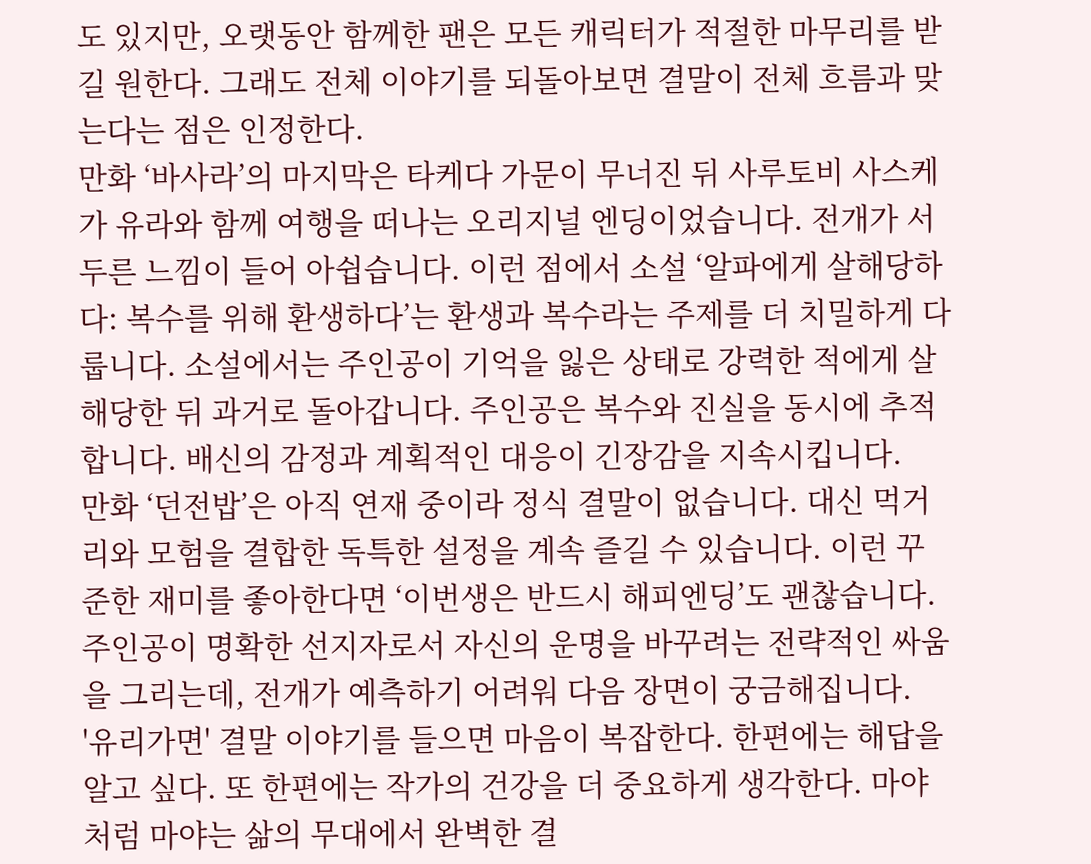도 있지만, 오랫동안 함께한 팬은 모든 캐릭터가 적절한 마무리를 받길 원한다. 그래도 전체 이야기를 되돌아보면 결말이 전체 흐름과 맞는다는 점은 인정한다.
만화 ‘바사라’의 마지막은 타케다 가문이 무너진 뒤 사루토비 사스케가 유라와 함께 여행을 떠나는 오리지널 엔딩이었습니다. 전개가 서두른 느낌이 들어 아쉽습니다. 이런 점에서 소설 ‘알파에게 살해당하다: 복수를 위해 환생하다’는 환생과 복수라는 주제를 더 치밀하게 다룹니다. 소설에서는 주인공이 기억을 잃은 상태로 강력한 적에게 살해당한 뒤 과거로 돌아갑니다. 주인공은 복수와 진실을 동시에 추적합니다. 배신의 감정과 계획적인 대응이 긴장감을 지속시킵니다.
만화 ‘던전밥’은 아직 연재 중이라 정식 결말이 없습니다. 대신 먹거리와 모험을 결합한 독특한 설정을 계속 즐길 수 있습니다. 이런 꾸준한 재미를 좋아한다면 ‘이번생은 반드시 해피엔딩’도 괜찮습니다. 주인공이 명확한 선지자로서 자신의 운명을 바꾸려는 전략적인 싸움을 그리는데, 전개가 예측하기 어려워 다음 장면이 궁금해집니다.
'유리가면' 결말 이야기를 들으면 마음이 복잡한다. 한편에는 해답을 알고 싶다. 또 한편에는 작가의 건강을 더 중요하게 생각한다. 마야처럼 마야는 삶의 무대에서 완벽한 결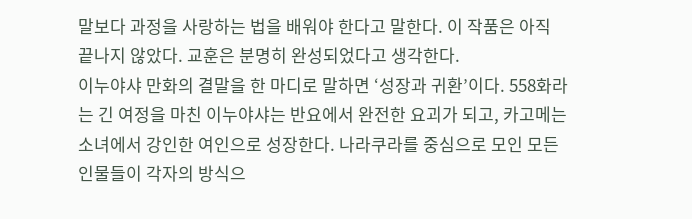말보다 과정을 사랑하는 법을 배워야 한다고 말한다. 이 작품은 아직 끝나지 않았다. 교훈은 분명히 완성되었다고 생각한다.
이누야샤 만화의 결말을 한 마디로 말하면 ‘성장과 귀환’이다. 558화라는 긴 여정을 마친 이누야샤는 반요에서 완전한 요괴가 되고, 카고메는 소녀에서 강인한 여인으로 성장한다. 나라쿠라를 중심으로 모인 모든 인물들이 각자의 방식으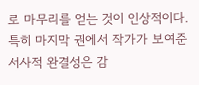로 마무리를 얻는 것이 인상적이다.
특히 마지막 권에서 작가가 보여준 서사적 완결성은 감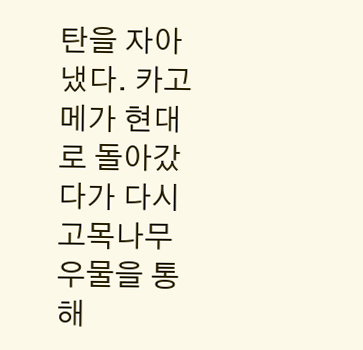탄을 자아냈다. 카고메가 현대로 돌아갔다가 다시 고목나무 우물을 통해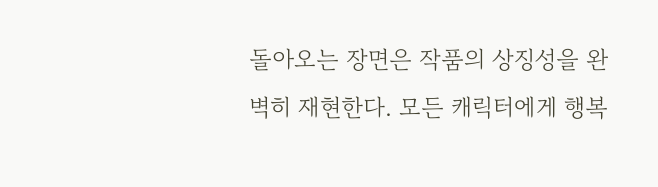돌아오는 장면은 작품의 상징성을 완벽히 재현한다. 모든 캐릭터에게 행복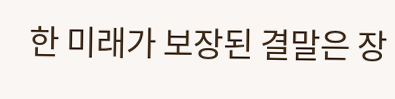한 미래가 보장된 결말은 장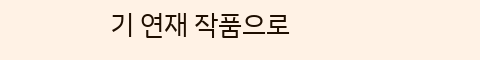기 연재 작품으로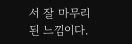서 잘 마무리된 느낌이다.